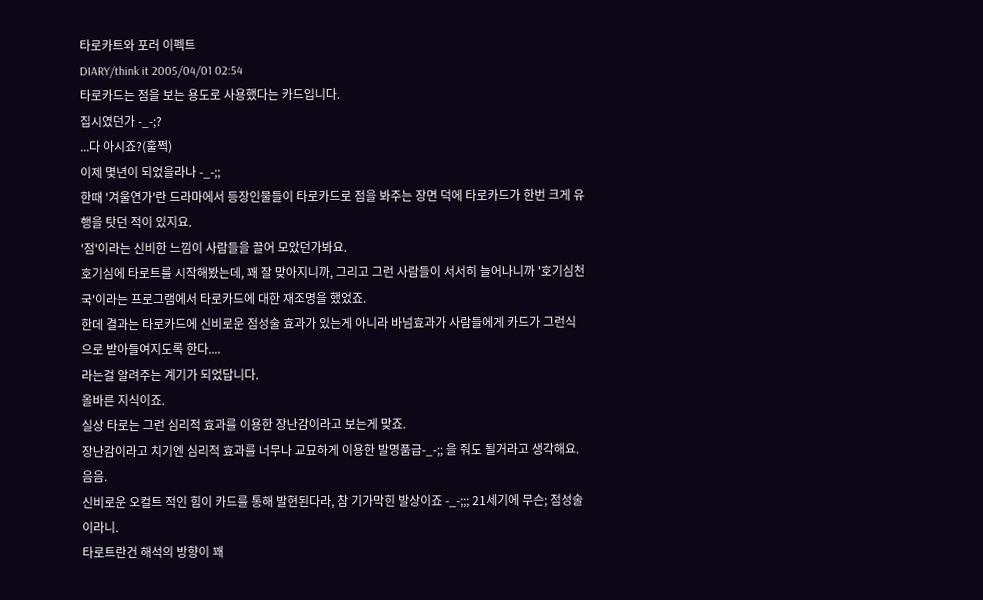타로카트와 포러 이펙트
DIARY/think it 2005/04/01 02:54
타로카드는 점을 보는 용도로 사용했다는 카드입니다.
집시였던가 -_-;?
...다 아시죠?(훌쩍)
이제 몇년이 되었을라나 -_-;;
한때 '겨울연가'란 드라마에서 등장인물들이 타로카드로 점을 봐주는 장면 덕에 타로카드가 한번 크게 유행을 탓던 적이 있지요.
'점'이라는 신비한 느낌이 사람들을 끌어 모았던가봐요.
호기심에 타로트를 시작해봤는데, 꽤 잘 맞아지니까, 그리고 그런 사람들이 서서히 늘어나니까 '호기심천국'이라는 프로그램에서 타로카드에 대한 재조명을 했었죠.
한데 결과는 타로카드에 신비로운 점성술 효과가 있는게 아니라 바넘효과가 사람들에게 카드가 그런식으로 받아들여지도록 한다....
라는걸 알려주는 계기가 되었답니다.
올바른 지식이죠.
실상 타로는 그런 심리적 효과를 이용한 장난감이라고 보는게 맞죠.
장난감이라고 치기엔 심리적 효과를 너무나 교묘하게 이용한 발명품급-_-;; 을 줘도 될거라고 생각해요. 음음.
신비로운 오컬트 적인 힘이 카드를 통해 발현된다라, 참 기가막힌 발상이죠 -_-;;; 21세기에 무슨; 점성술이라니.
타로트란건 해석의 방향이 꽤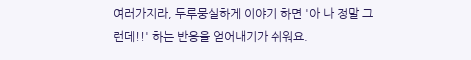여러가지라, 두루뭉실하게 이야기 하면 '아 나 정말 그런데!!' 하는 반응을 얻어내기가 쉬워요.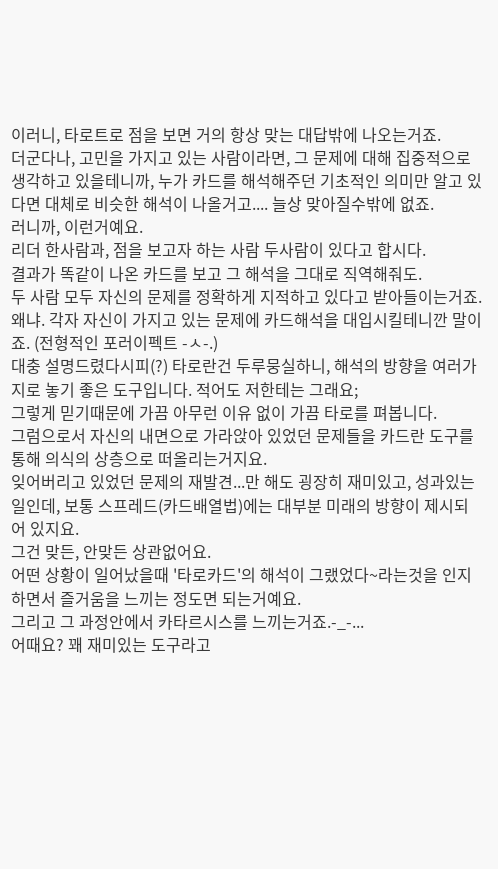이러니, 타로트로 점을 보면 거의 항상 맞는 대답밖에 나오는거죠.
더군다나, 고민을 가지고 있는 사람이라면, 그 문제에 대해 집중적으로 생각하고 있을테니까, 누가 카드를 해석해주던 기초적인 의미만 알고 있다면 대체로 비슷한 해석이 나올거고.... 늘상 맞아질수밖에 없죠.
러니까, 이런거예요.
리더 한사람과, 점을 보고자 하는 사람 두사람이 있다고 합시다.
결과가 똑같이 나온 카드를 보고 그 해석을 그대로 직역해줘도.
두 사람 모두 자신의 문제를 정확하게 지적하고 있다고 받아들이는거죠.
왜냐. 각자 자신이 가지고 있는 문제에 카드해석을 대입시킬테니깐 말이죠. (전형적인 포러이펙트 -ㅅ-.)
대충 설명드렸다시피(?) 타로란건 두루뭉실하니, 해석의 방향을 여러가지로 놓기 좋은 도구입니다. 적어도 저한테는 그래요;
그렇게 믿기때문에 가끔 아무런 이유 없이 가끔 타로를 펴봅니다.
그럼으로서 자신의 내면으로 가라앉아 있었던 문제들을 카드란 도구를 통해 의식의 상층으로 떠올리는거지요.
잊어버리고 있었던 문제의 재발견...만 해도 굉장히 재미있고, 성과있는 일인데, 보통 스프레드(카드배열법)에는 대부분 미래의 방향이 제시되어 있지요.
그건 맞든, 안맞든 상관없어요.
어떤 상황이 일어났을때 '타로카드'의 해석이 그랬었다~라는것을 인지하면서 즐거움을 느끼는 정도면 되는거예요.
그리고 그 과정안에서 카타르시스를 느끼는거죠.-_-...
어때요? 꽤 재미있는 도구라고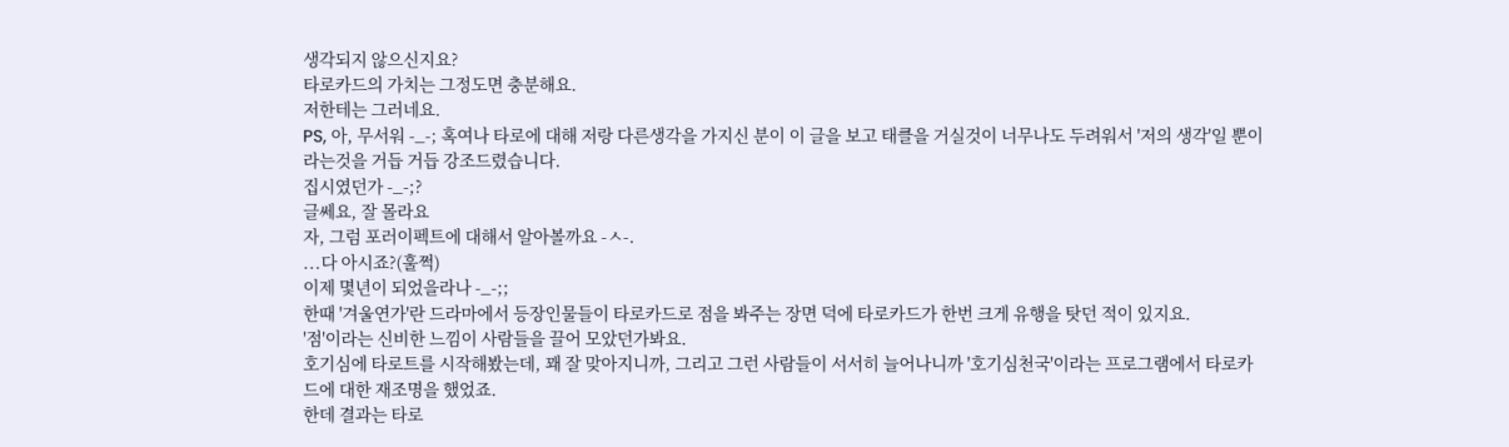생각되지 않으신지요?
타로카드의 가치는 그정도면 충분해요.
저한테는 그러네요.
PS, 아, 무서워 -_-; 혹여나 타로에 대해 저랑 다른생각을 가지신 분이 이 글을 보고 태클을 거실것이 너무나도 두려워서 '저의 생각'일 뿐이라는것을 거듭 거듭 강조드렸습니다.
집시였던가 -_-;?
글쎄요, 잘 몰라요
자, 그럼 포러이펙트에 대해서 알아볼까요 -ㅅ-.
...다 아시죠?(훌쩍)
이제 몇년이 되었을라나 -_-;;
한때 '겨울연가'란 드라마에서 등장인물들이 타로카드로 점을 봐주는 장면 덕에 타로카드가 한번 크게 유행을 탓던 적이 있지요.
'점'이라는 신비한 느낌이 사람들을 끌어 모았던가봐요.
호기심에 타로트를 시작해봤는데, 꽤 잘 맞아지니까, 그리고 그런 사람들이 서서히 늘어나니까 '호기심천국'이라는 프로그램에서 타로카드에 대한 재조명을 했었죠.
한데 결과는 타로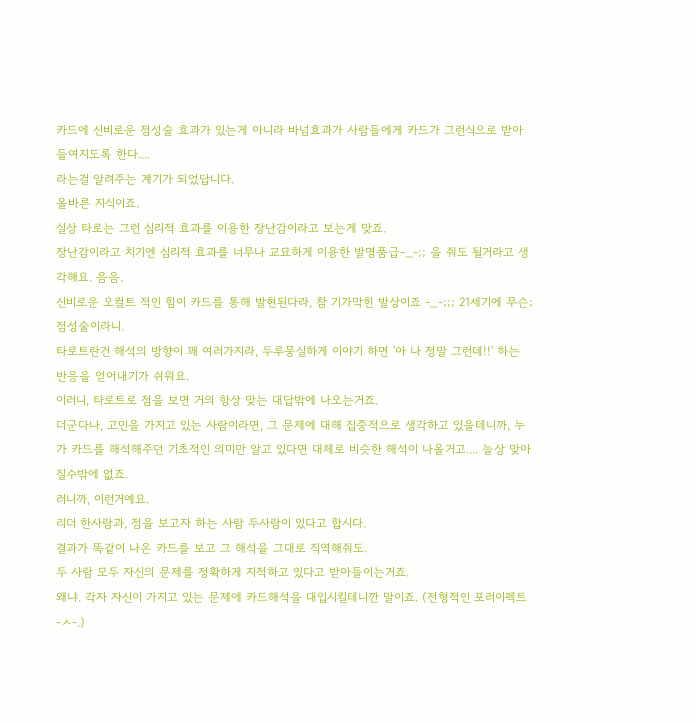카드에 신비로운 점성술 효과가 있는게 아니라 바넘효과가 사람들에게 카드가 그런식으로 받아들여지도록 한다....
라는걸 알려주는 계기가 되었답니다.
올바른 지식이죠.
실상 타로는 그런 심리적 효과를 이용한 장난감이라고 보는게 맞죠.
장난감이라고 치기엔 심리적 효과를 너무나 교묘하게 이용한 발명품급-_-;; 을 줘도 될거라고 생각해요. 음음.
신비로운 오컬트 적인 힘이 카드를 통해 발현된다라, 참 기가막힌 발상이죠 -_-;;; 21세기에 무슨; 점성술이라니.
타로트란건 해석의 방향이 꽤 여러가지라, 두루뭉실하게 이야기 하면 '아 나 정말 그런데!!' 하는 반응을 얻어내기가 쉬워요.
이러니, 타로트로 점을 보면 거의 항상 맞는 대답밖에 나오는거죠.
더군다나, 고민을 가지고 있는 사람이라면, 그 문제에 대해 집중적으로 생각하고 있을테니까, 누가 카드를 해석해주던 기초적인 의미만 알고 있다면 대체로 비슷한 해석이 나올거고.... 늘상 맞아질수밖에 없죠.
러니까, 이런거예요.
리더 한사람과, 점을 보고자 하는 사람 두사람이 있다고 합시다.
결과가 똑같이 나온 카드를 보고 그 해석을 그대로 직역해줘도.
두 사람 모두 자신의 문제를 정확하게 지적하고 있다고 받아들이는거죠.
왜냐. 각자 자신이 가지고 있는 문제에 카드해석을 대입시킬테니깐 말이죠. (전형적인 포러이펙트 -ㅅ-.)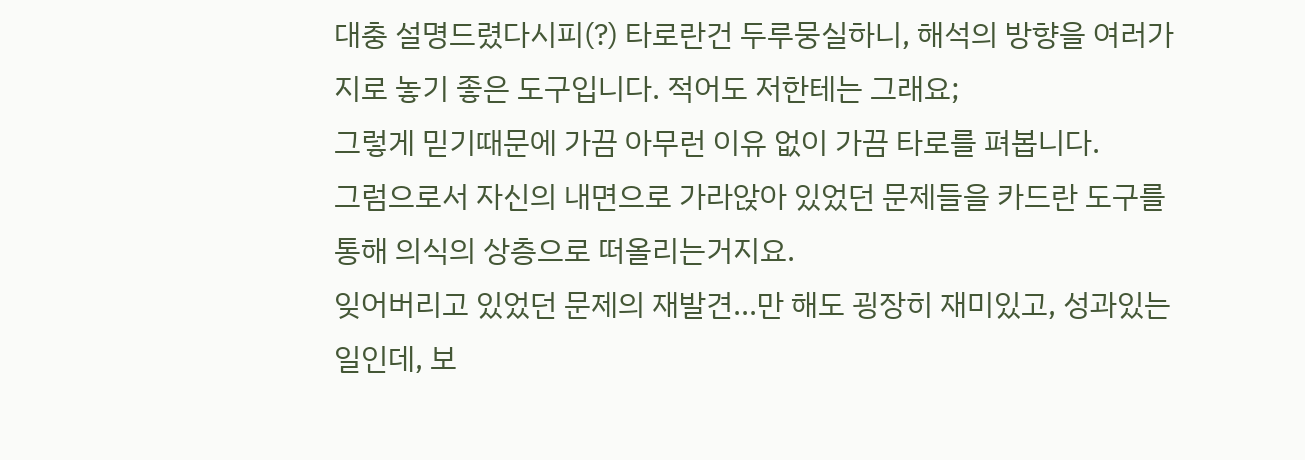대충 설명드렸다시피(?) 타로란건 두루뭉실하니, 해석의 방향을 여러가지로 놓기 좋은 도구입니다. 적어도 저한테는 그래요;
그렇게 믿기때문에 가끔 아무런 이유 없이 가끔 타로를 펴봅니다.
그럼으로서 자신의 내면으로 가라앉아 있었던 문제들을 카드란 도구를 통해 의식의 상층으로 떠올리는거지요.
잊어버리고 있었던 문제의 재발견...만 해도 굉장히 재미있고, 성과있는 일인데, 보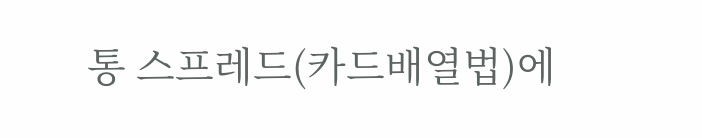통 스프레드(카드배열법)에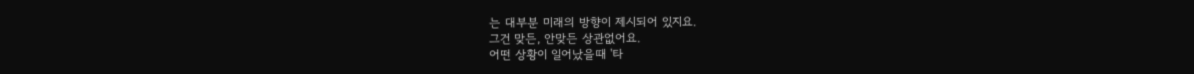는 대부분 미래의 방향이 제시되어 있지요.
그건 맞든, 안맞든 상관없어요.
어떤 상황이 일어났을때 '타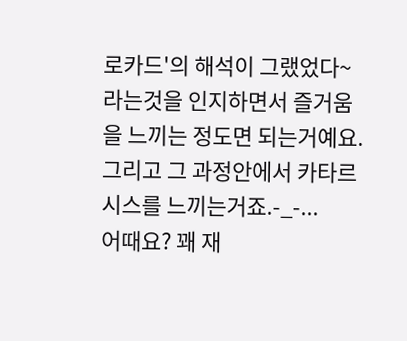로카드'의 해석이 그랬었다~라는것을 인지하면서 즐거움을 느끼는 정도면 되는거예요.
그리고 그 과정안에서 카타르시스를 느끼는거죠.-_-...
어때요? 꽤 재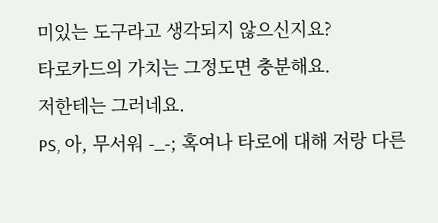미있는 도구라고 생각되지 않으신지요?
타로카드의 가치는 그정도면 충분해요.
저한테는 그러네요.
PS, 아, 무서워 -_-; 혹여나 타로에 대해 저랑 다른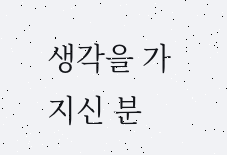생각을 가지신 분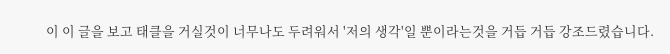이 이 글을 보고 태클을 거실것이 너무나도 두려워서 '저의 생각'일 뿐이라는것을 거듭 거듭 강조드렸습니다.